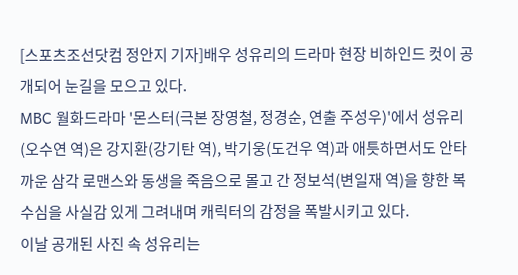[스포츠조선닷컴 정안지 기자]배우 성유리의 드라마 현장 비하인드 컷이 공개되어 눈길을 모으고 있다.
MBC 월화드라마 '몬스터(극본 장영철, 정경순, 연출 주성우)'에서 성유리(오수연 역)은 강지환(강기탄 역), 박기웅(도건우 역)과 애틋하면서도 안타까운 삼각 로맨스와 동생을 죽음으로 몰고 간 정보석(변일재 역)을 향한 복수심을 사실감 있게 그려내며 캐릭터의 감정을 폭발시키고 있다.
이날 공개된 사진 속 성유리는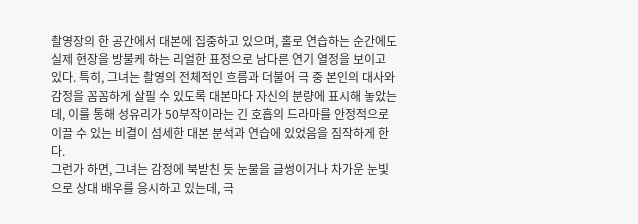촬영장의 한 공간에서 대본에 집중하고 있으며, 홀로 연습하는 순간에도 실제 현장을 방불케 하는 리얼한 표정으로 남다른 연기 열정을 보이고 있다. 특히, 그녀는 촬영의 전체적인 흐름과 더불어 극 중 본인의 대사와 감정을 꼼꼼하게 살필 수 있도록 대본마다 자신의 분량에 표시해 놓았는데, 이를 통해 성유리가 50부작이라는 긴 호흡의 드라마를 안정적으로 이끌 수 있는 비결이 섬세한 대본 분석과 연습에 있었음을 짐작하게 한다.
그런가 하면, 그녀는 감정에 북받친 듯 눈물을 글썽이거나 차가운 눈빛으로 상대 배우를 응시하고 있는데, 극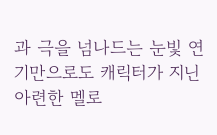과 극을 넘나드는 눈빛 연기만으로도 캐릭터가 지닌 아련한 멜로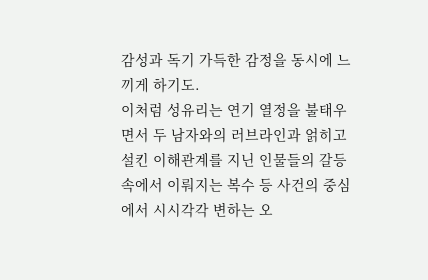감성과 독기 가득한 감정을 동시에 느끼게 하기도.
이처럼 성유리는 연기 열정을 불태우면서 두 남자와의 러브라인과 얽히고 설킨 이해관계를 지닌 인물들의 갈등 속에서 이뤄지는 복수 등 사건의 중심에서 시시각각 변하는 오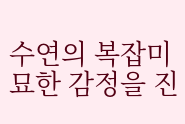수연의 복잡미묘한 감정을 진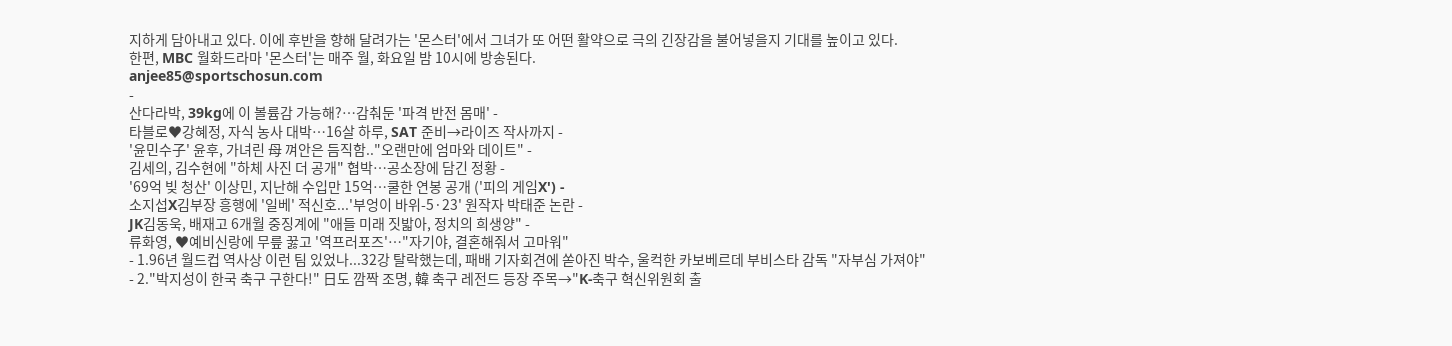지하게 담아내고 있다. 이에 후반을 향해 달려가는 '몬스터'에서 그녀가 또 어떤 활약으로 극의 긴장감을 불어넣을지 기대를 높이고 있다.
한편, MBC 월화드라마 '몬스터'는 매주 월, 화요일 밤 10시에 방송된다.
anjee85@sportschosun.com
-
산다라박, 39kg에 이 볼륨감 가능해?…감춰둔 '파격 반전 몸매' -
타블로♥강혜정, 자식 농사 대박…16살 하루, SAT 준비→라이즈 작사까지 -
'윤민수子' 윤후, 가녀린 母 껴안은 듬직함.."오랜만에 엄마와 데이트" -
김세의, 김수현에 "하체 사진 더 공개" 협박…공소장에 담긴 정황 -
'69억 빚 청산' 이상민, 지난해 수입만 15억…쿨한 연봉 공개 ('피의 게임X') -
소지섭X김부장 흥행에 '일베' 적신호...'부엉이 바위-5·23' 원작자 박태준 논란 -
JK김동욱, 배재고 6개월 중징계에 "애들 미래 짓밟아, 정치의 희생양" -
류화영, ♥예비신랑에 무릎 꿇고 '역프러포즈'…"자기야, 결혼해줘서 고마워"
- 1.96년 월드컵 역사상 이런 팀 있었나...32강 탈락했는데, 패배 기자회견에 쏟아진 박수, 울컥한 카보베르데 부비스타 감독 "자부심 가져야"
- 2."박지성이 한국 축구 구한다!" 日도 깜짝 조명, 韓 축구 레전드 등장 주목→"K-축구 혁신위원회 출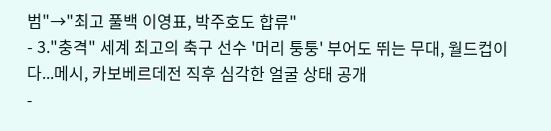범"→"최고 풀백 이영표, 박주호도 합류"
- 3."충격" 세계 최고의 축구 선수 '머리 퉁퉁' 부어도 뛰는 무대, 월드컵이다...메시, 카보베르데전 직후 심각한 얼굴 상태 공개
-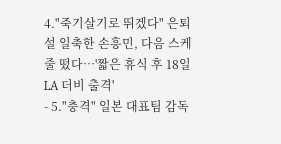4."죽기살기로 뛰겠다" 은퇴설 일축한 손흥민, 다음 스케줄 떴다…'짧은 휴식 후 18일 LA 더비 출격'
- 5."충격" 일본 대표팀 감독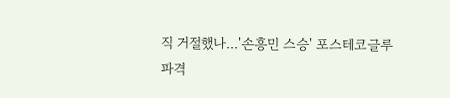직 거절했나...'손흥민 스승' 포스테코글루 파격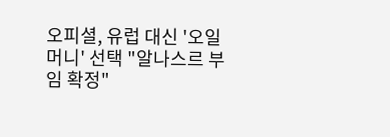오피셜, 유럽 대신 '오일머니' 선택 "알나스르 부임 확정"